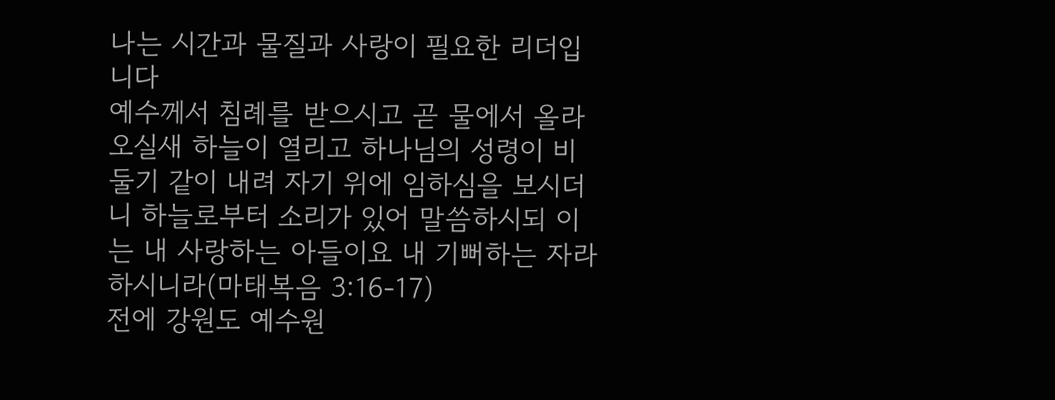나는 시간과 물질과 사랑이 필요한 리더입니다
예수께서 침례를 받으시고 곧 물에서 올라오실새 하늘이 열리고 하나님의 성령이 비둘기 같이 내려 자기 위에 임하심을 보시더니 하늘로부터 소리가 있어 말씀하시되 이는 내 사랑하는 아들이요 내 기뻐하는 자라 하시니라(마태복음 3:16-17)
전에 강원도 예수원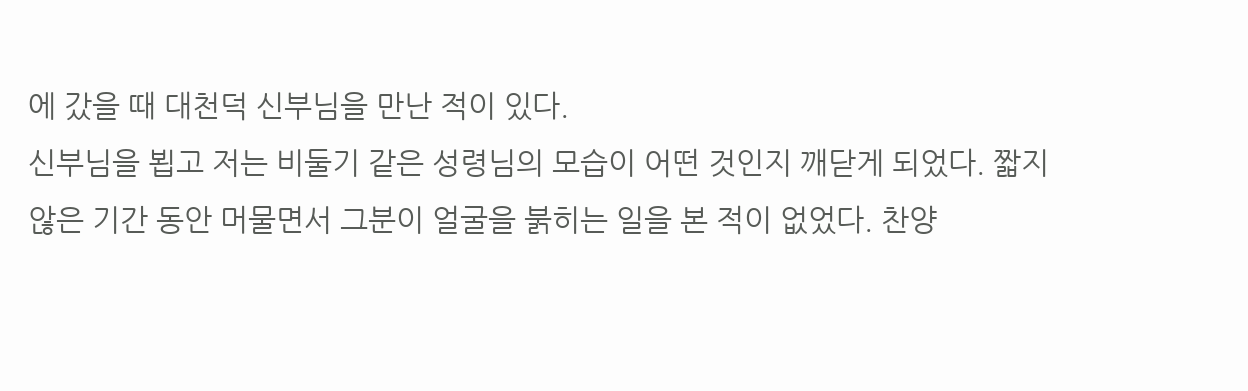에 갔을 때 대천덕 신부님을 만난 적이 있다.
신부님을 뵙고 저는 비둘기 같은 성령님의 모습이 어떤 것인지 깨닫게 되었다. 짧지 않은 기간 동안 머물면서 그분이 얼굴을 붉히는 일을 본 적이 없었다. 찬양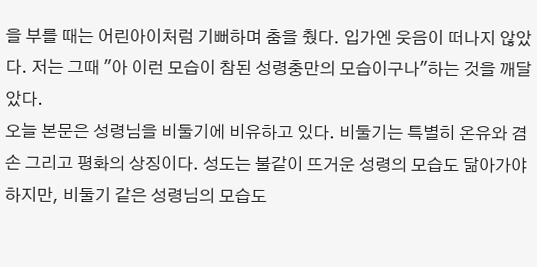을 부를 때는 어린아이처럼 기뻐하며 춤을 췄다. 입가엔 웃음이 떠나지 않았다. 저는 그때 "아 이런 모습이 참된 성령충만의 모습이구나"하는 것을 깨달았다.
오늘 본문은 성령님을 비둘기에 비유하고 있다. 비둘기는 특별히 온유와 겸손 그리고 평화의 상징이다. 성도는 불같이 뜨거운 성령의 모습도 닮아가야 하지만, 비둘기 같은 성령님의 모습도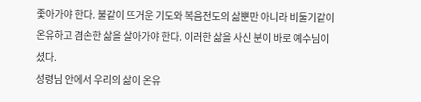좇아가야 한다. 불같이 뜨거운 기도와 복음전도의 삶뿐만 아니라 비둘기같이 온유하고 겸손한 삶을 살아가야 한다. 이러한 삶을 사신 분이 바로 예수님이셨다.
성령님 안에서 우리의 삶이 온유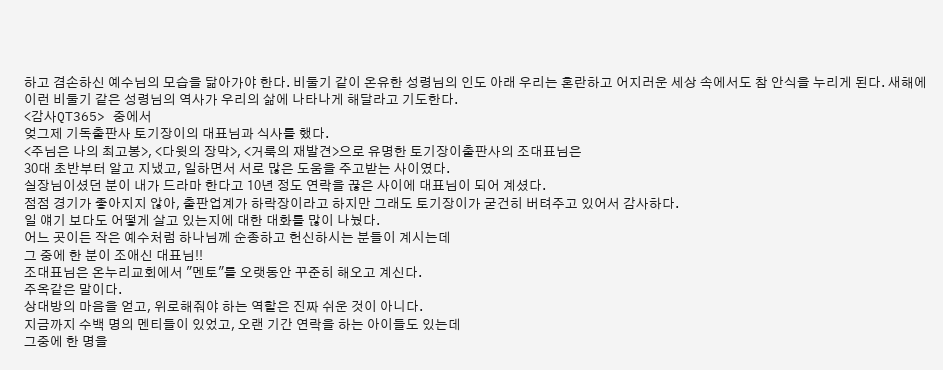하고 겸손하신 예수님의 모습을 닮아가야 한다. 비둘기 같이 온유한 성령님의 인도 아래 우리는 혼란하고 어지러운 세상 속에서도 참 안식을 누리게 된다. 새해에 이런 비둘기 같은 성령님의 역사가 우리의 삶에 나타나게 해달라고 기도한다.
<감사QT365> 중에서
엊그제 기독출판사 토기장이의 대표님과 식사를 했다.
<주님은 나의 최고봉>, <다윗의 장막>, <거룩의 재발견>으로 유명한 토기장이출판사의 조대표님은
30대 초반부터 알고 지냈고, 일하면서 서로 많은 도움을 주고받는 사이였다.
실장님이셨던 분이 내가 드라마 한다고 10년 정도 연락을 끊은 사이에 대표님이 되어 계셨다.
점점 경기가 좋아지지 않아, 출판업계가 하락장이라고 하지만 그래도 토기장이가 굳건히 버텨주고 있어서 감사하다.
일 얘기 보다도 어떻게 살고 있는지에 대한 대화를 많이 나눴다.
어느 곳이든 작은 예수처럼 하나님께 순종하고 헌신하시는 분들이 계시는데
그 중에 한 분이 조애신 대표님!!
조대표님은 온누리교회에서 "멘토"를 오랫동안 꾸준히 해오고 계신다.
주옥같은 말이다.
상대방의 마음을 얻고, 위로해줘야 하는 역할은 진짜 쉬운 것이 아니다.
지금까지 수백 명의 멘티들이 있었고, 오랜 기간 연락을 하는 아이들도 있는데
그중에 한 명을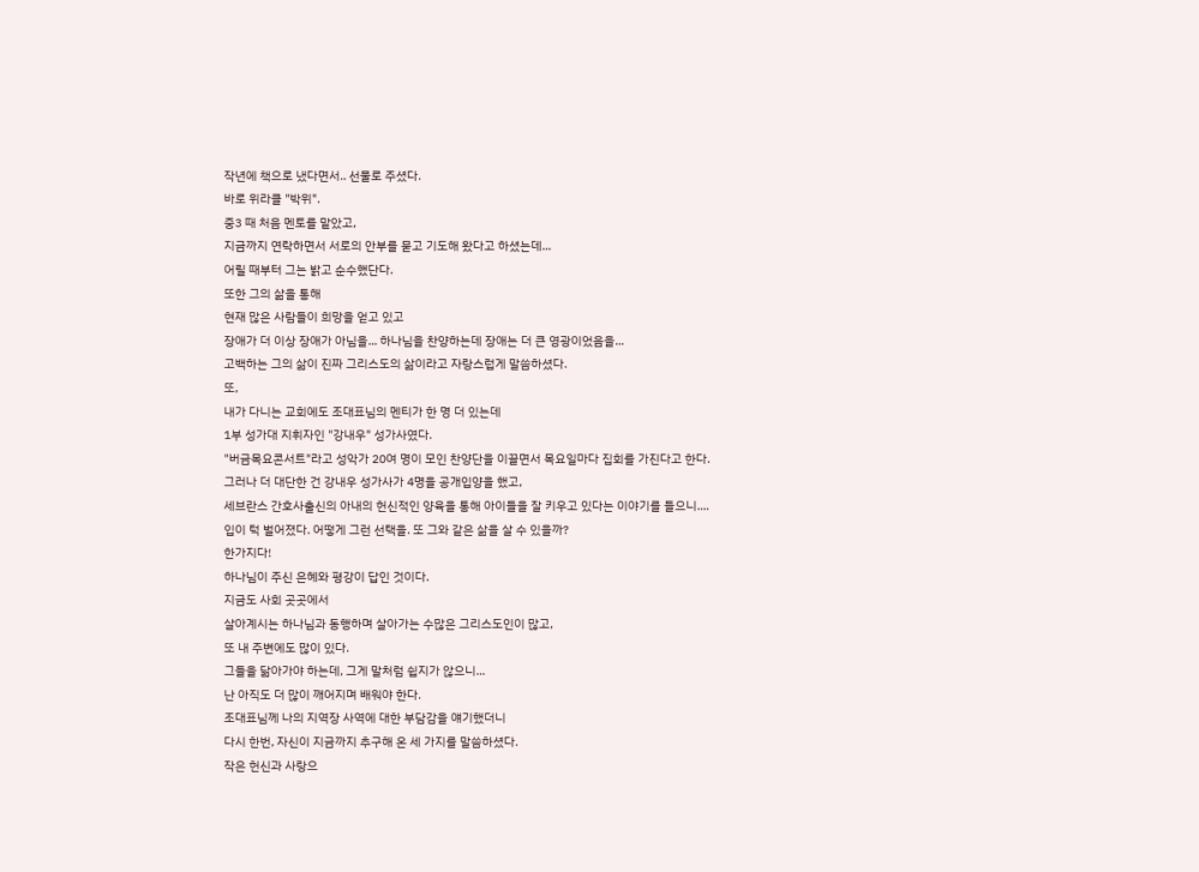작년에 책으로 냈다면서.. 선물로 주셨다.
바로 위라클 "박위".
중3 때 처음 멘토를 맡았고,
지금까지 연락하면서 서로의 안부를 묻고 기도해 왔다고 하셨는데...
어릴 때부터 그는 밝고 순수했단다.
또한 그의 삶을 통해
현재 많은 사람들이 희망을 얻고 있고
장애가 더 이상 장애가 아님을... 하나님을 찬양하는데 장애는 더 큰 영광이었음을...
고백하는 그의 삶이 진짜 그리스도의 삶이라고 자랑스럽게 말씀하셨다.
또,
내가 다니는 교회에도 조대표님의 멘티가 한 명 더 있는데
1부 성가대 지휘자인 "강내우" 성가사였다.
"버금목요콘서트"라고 성악가 20여 명이 모인 찬양단을 이끌면서 목요일마다 집회를 가진다고 한다.
그러나 더 대단한 건 강내우 성가사가 4명을 공개입양을 했고,
세브란스 간호사출신의 아내의 헌신적인 양육을 통해 아이들을 잘 키우고 있다는 이야기를 들으니....
입이 턱 벌어졌다. 어떻게 그런 선택을. 또 그와 같은 삶을 살 수 있을까?
한가지다!
하나님이 주신 은혜와 평강이 답인 것이다.
지금도 사회 곳곳에서
살아계시는 하나님과 동행하며 살아가는 수많은 그리스도인이 많고,
또 내 주변에도 많이 있다.
그들을 닮아가야 하는데, 그게 말처럼 쉽지가 않으니...
난 아직도 더 많이 깨어지며 배워야 한다.
조대표님께 나의 지역장 사역에 대한 부담감을 얘기했더니
다시 한번, 자신이 지금까지 추구해 온 세 가지를 말씀하셨다.
작은 헌신과 사랑으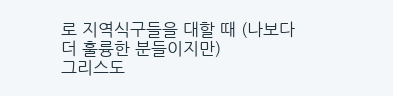로 지역식구들을 대할 때 (나보다 더 훌륭한 분들이지만)
그리스도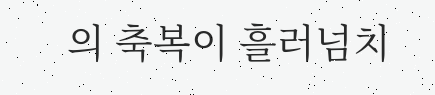의 축복이 흘러넘치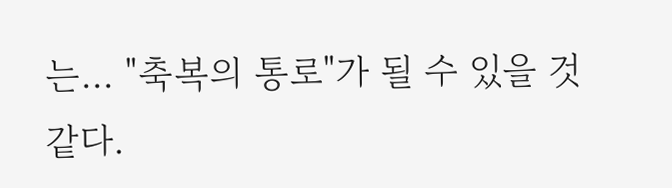는... "축복의 통로"가 될 수 있을 것 같다.